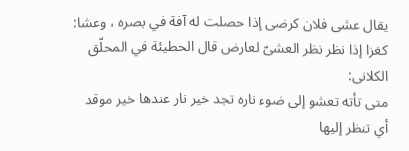يقال عشى فلان كرضى إذا حصلت له آفة في بصره ، وعشا: كغزا إذا نظر نظر العشىّ لعارض قال الحطيئة في المحلّق الكلانى:
متى تأته تعشو إلى ضوء ناره تجد خير نار عندها خير موقد
أي تنظر إليها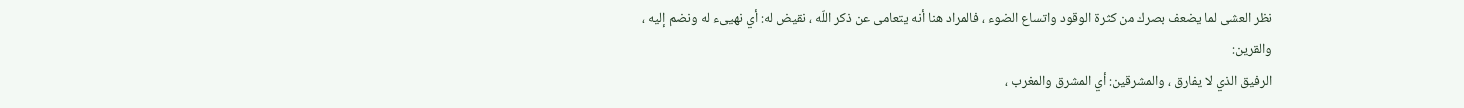نظر العشى لما يضعف بصرك من كثرة الوقود واتساع الضوء ، فالمراد هنا أنه يتعامى عن ذكر اللّه ، نقيض له: أي نهيىء له ونضم إليه ، والقرين:
الرفيق الذي لا يفارق ، والمشرقين: أي المشرق والمغرب ،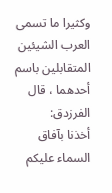وكثيرا ما تسمى العرب الشيئين المتقابلين باسم أحدهما ، قال الفرزدق:
أخذنا بآفاق السماء عليكم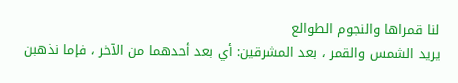لنا قمراها والنجوم الطوالع
يريد الشمس والقمر ، بعد المشرقين: أي بعد أحدهما من الآخر ، فإما نذهبن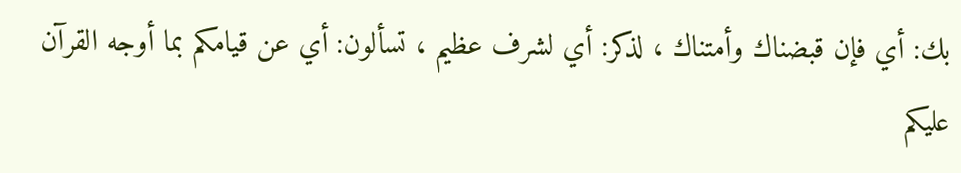بك: أي فإن قبضناك وأمتناك ، لذكر: أي لشرف عظيم ، تسألون: أي عن قيامكم بما أوجه القرآن عليكم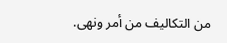من التكاليف من أمر ونهى.